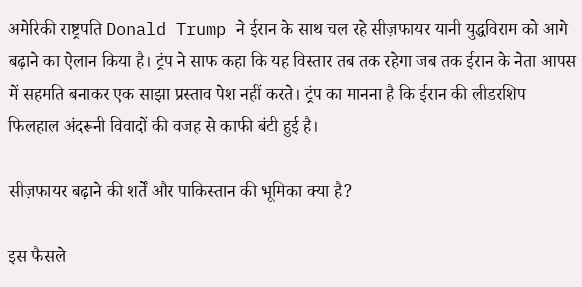अमेरिकी राष्ट्रपति Donald Trump ने ईरान के साथ चल रहे सीज़फायर यानी युद्धविराम को आगे बढ़ाने का ऐलान किया है। ट्रंप ने साफ कहा कि यह विस्तार तब तक रहेगा जब तक ईरान के नेता आपस में सहमति बनाकर एक साझा प्रस्ताव पेश नहीं करते। ट्रंप का मानना है कि ईरान की लीडरशिप फिलहाल अंदरूनी विवादों की वजह से काफी बंटी हुई है।

सीज़फायर बढ़ाने की शर्तें और पाकिस्तान की भूमिका क्या है?

इस फैसले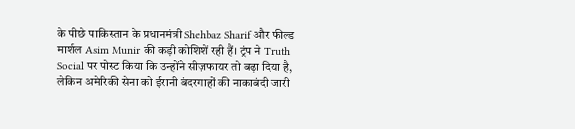के पीछे पाकिस्तान के प्रधानमंत्री Shehbaz Sharif और फील्ड मार्शल Asim Munir की कड़ी कोशिशें रही हैं। ट्रंप ने Truth Social पर पोस्ट किया कि उन्होंने सीज़फायर तो बढ़ा दिया है, लेकिन अमेरिकी सेना को ईरानी बंदरगाहों की नाकाबंदी जारी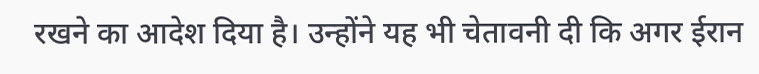रखने का आदेश दिया है। उन्होंने यह भी चेतावनी दी कि अगर ईरान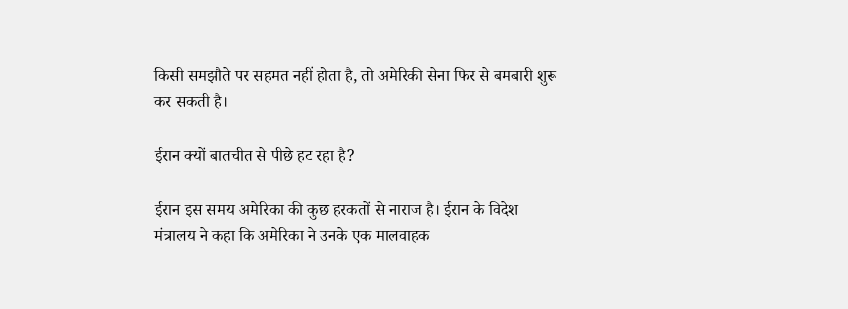किसी समझौते पर सहमत नहीं होता है, तो अमेरिकी सेना फिर से बमबारी शुरू कर सकती है।

ईरान क्यों बातचीत से पीछे हट रहा है?

ईरान इस समय अमेरिका की कुछ हरकतों से नाराज है। ईरान के विदेश मंत्रालय ने कहा कि अमेरिका ने उनके एक मालवाहक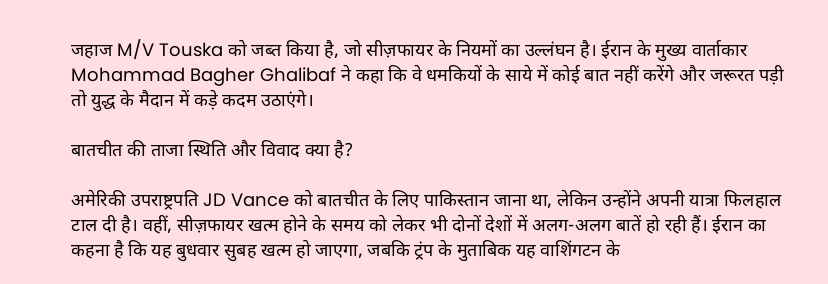जहाज M/V Touska को जब्त किया है, जो सीज़फायर के नियमों का उल्लंघन है। ईरान के मुख्य वार्ताकार Mohammad Bagher Ghalibaf ने कहा कि वे धमकियों के साये में कोई बात नहीं करेंगे और जरूरत पड़ी तो युद्ध के मैदान में कड़े कदम उठाएंगे।

बातचीत की ताजा स्थिति और विवाद क्या है?

अमेरिकी उपराष्ट्रपति JD Vance को बातचीत के लिए पाकिस्तान जाना था, लेकिन उन्होंने अपनी यात्रा फिलहाल टाल दी है। वहीं, सीज़फायर खत्म होने के समय को लेकर भी दोनों देशों में अलग-अलग बातें हो रही हैं। ईरान का कहना है कि यह बुधवार सुबह खत्म हो जाएगा, जबकि ट्रंप के मुताबिक यह वाशिंगटन के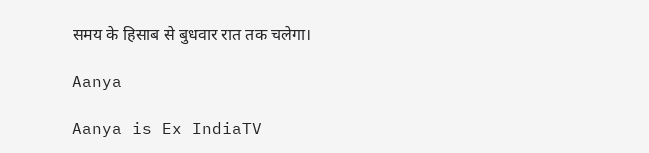समय के हिसाब से बुधवार रात तक चलेगा।

Aanya

Aanya is Ex IndiaTV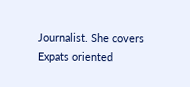Journalist. She covers Expats oriented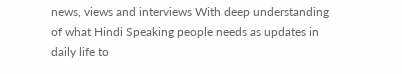news, views and interviews With deep understanding of what Hindi Speaking people needs as updates in daily life to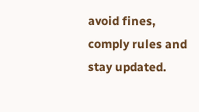avoid fines, comply rules and stay updated.